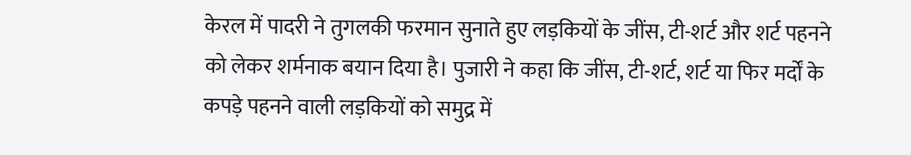केरल में पादरी ने तुगलकी फरमान सुनाते हुए लड़कियों के जींस, टी-शर्ट और शर्ट पहनने को लेकर शर्मनाक बयान दिया है। पुजारी ने कहा कि जींस, टी-शर्ट, शर्ट या फिर मर्दों के कपड़े पहनने वाली लड़कियों को समुद्र में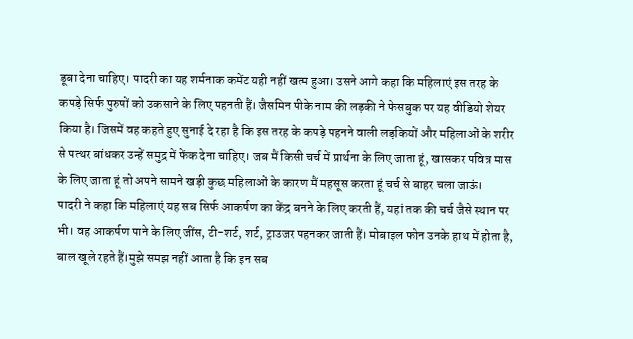डूबा देना चाहिए। पादरी का यह शर्मनाक कमेंट यही नहीं खत्म हुआ। उसने आगे कहा कि महिलाएं इस तरह के कपड़े सिर्फ पुरुषों को उकसाने के लिए पहनती हैं। जैसमिन पीके नाम की लड़की ने फेसबुक पर यह वीडियो शेयर किया है। जिसमें वह कहते हुए सुनाई दे रहा है कि इस तरह के कपड़े पहनने वाली लड़कियों और महिलाओं के शरीर से पत्थर बांधकर उन्हें समुद्र में फेंक देना चाहिए। जब मैं किसी चर्च में प्रार्थना के लिए जाता हूं, खासकर पवित्र मास के लिए जाता हूं तो अपने सामने खड़ी कुछ महिलाओं के कारण मैं महसूस करता हूं चर्च से बाहर चला जाऊं।
पादरी ने कहा कि महिलाएं यह सब सिर्फ आकर्षण का केंद्र बनने के लिए करती हैं, यहां तक की चर्च जैसे स्थान पर भी। वह आकर्षण पाने के लिए जींस, टी-शर्ट, शर्ट, ट्राउजर पहनकर जाती हैं। मोबाइल फोन उनके हाथ में होता है, बाल खूले रहते हैं।मुझे समझ नहीं आता है कि इन सब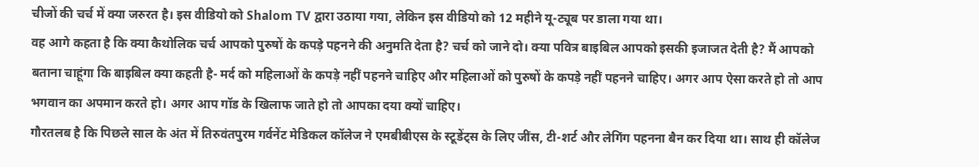चीजों की चर्च में क्या जरुरत है। इस वीडियो को Shalom TV द्वारा उठाया गया, लेकिन इस वीडियो को 12 महीने यू-ट्यूब पर डाला गया था।
वह आगे कहता है कि क्या कैथोलिक चर्च आपको पुरुषों के कपड़े पहनने की अनुमति देता है? चर्च को जाने दो। क्या पवित्र बाइबिल आपको इसकी इजाजत देती है? मैं आपको बताना चाहूंगा कि बाइबिल क्या कहती है- मर्द को महिलाओं के कपड़े नहीं पहनने चाहिए और महिलाओं को पुरुषों के कपड़े नहीं पहनने चाहिए। अगर आप ऐसा करते हो तो आप भगवान का अपमान करते हो। अगर आप गॉड के खिलाफ जाते हो तो आपका दया क्यों चाहिए।
गौरतलब है कि पिछले साल के अंत में तिरुवंतपुरम गर्वनेंट मेडिकल कॉलेज ने एमबीबीएस के स्टूडेंट्स के लिए जींस, टी-शर्ट और लेगिंग पहनना बैन कर दिया था। साथ ही कॉलेज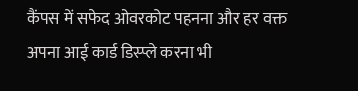कैंपस में सफेद ओवरकोट पहनना और हर वक्त अपना आई कार्ड डिस्प्ले करना भी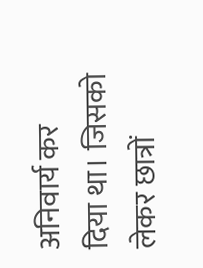अनिवार्य कर दिया था। जिसको लेकर छात्रों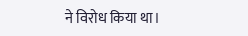ने विरोध किया था।